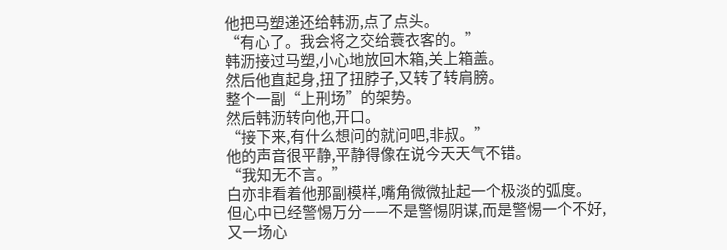他把马塑递还给韩沥,点了点头。
“有心了。我会将之交给蓑衣客的。”
韩沥接过马塑,小心地放回木箱,关上箱盖。
然后他直起身,扭了扭脖子,又转了转肩膀。
整个一副“上刑场”的架势。
然后韩沥转向他,开口。
“接下来,有什么想问的就问吧,非叔。”
他的声音很平静,平静得像在说今天天气不错。
“我知无不言。”
白亦非看着他那副模样,嘴角微微扯起一个极淡的弧度。
但心中已经警惕万分——不是警惕阴谋,而是警惕一个不好,又一场心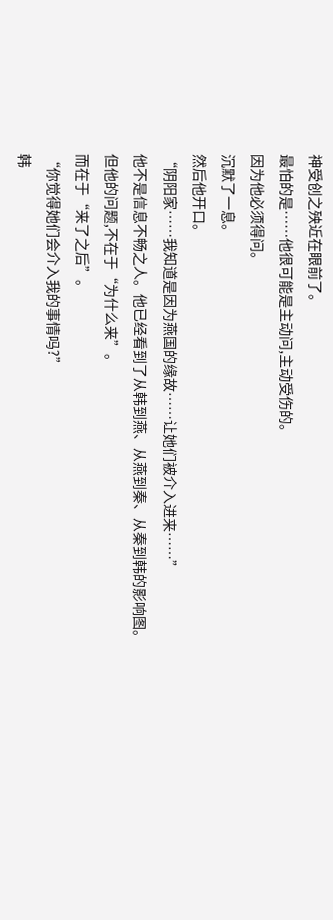神受创之殃近在眼前了。
最怕的是……他很可能是主动问,主动受伤的。
因为他必须得问。
沉默了一息。
然后他开口。
“阴阳家……我知道是因为燕国的缘故……让她们被介入进来……”
他不是信息不畅之人。他已经看到了从韩到燕、从燕到秦、从秦到韩的影响图。
但他的问题,不在于“为什么来”。
而在于“来了之后”。
“你觉得她们会介入我的事情吗?”
韩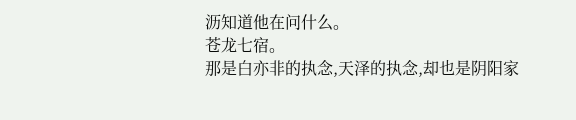沥知道他在问什么。
苍龙七宿。
那是白亦非的执念,天泽的执念,却也是阴阳家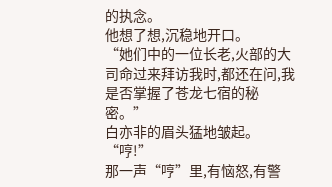的执念。
他想了想,沉稳地开口。
“她们中的一位长老,火部的大司命过来拜访我时,都还在问,我是否掌握了苍龙七宿的秘密。”
白亦非的眉头猛地皱起。
“哼!”
那一声“哼”里,有恼怒,有警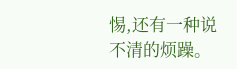惕,还有一种说不清的烦躁。